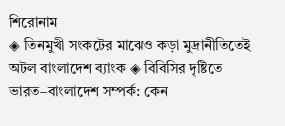শিরোনাম
◈ তিনমুখী সংকটের মাঝেও কড়া মুদ্রানীতিতেই অটল বাংলাদেশ ব্যাংক ◈ বিবিসির দৃষ্টিতে ভারত–বাংলাদেশ সম্পর্ক: কেন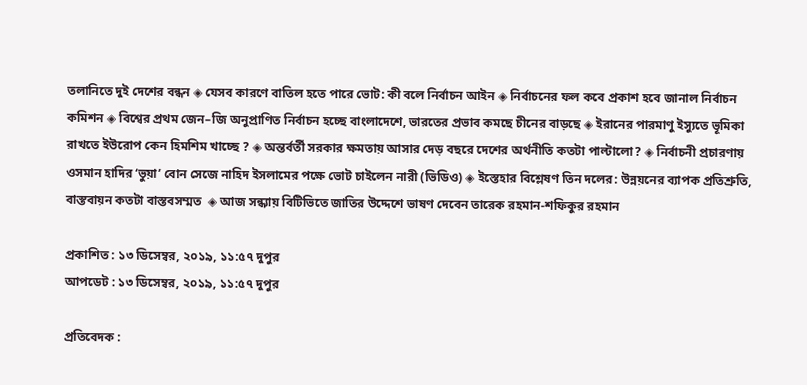তলানিতে দুই দেশের বন্ধন ◈ যেসব কারণে বাতিল হতে পারে ভোট: কী বলে নির্বাচন আইন ◈ নির্বাচনের ফল কবে প্রকাশ হবে জানাল নির্বাচন কমিশন ◈ বিশ্বের প্রথম জেন–জি অনুপ্রাণিত নির্বাচন হচ্ছে বাংলাদেশে, ভারতের প্রভাব কমছে চীনের বাড়ছে ◈ ইরানের পারমাণু ইস্যুতে ভূমিকা রাখতে ইউরোপ কেন হিমশিম খাচ্ছে ? ◈ অন্তর্বর্তী সরকার ক্ষমতায় আসার দেড় বছরে ‌দে‌শের অর্থনীতি কতটা পাল্টালো? ◈ নির্বাচনী প্রচারণায় ওসমান হাদির ‘ভুয়া’ বোন সেজে নাহিদ ইসলামের পক্ষে ভোট চাইলেন নারী (ভিডিও) ◈ ইস্তেহার বিশ্লেষণ তিন দলের: উন্নয়নের ব্যাপক প্রতিশ্রুতি, বাস্তবায়ন কতটা বাস্তবসম্মত  ◈ আজ সন্ধ্যায় বিটিভিতে জাতির উদ্দেশে ভাষণ দেবেন তারেক রহমান-শফিকুর রহমান

প্রকাশিত : ১৩ ডিসেম্বর, ২০১৯, ১১:৫৭ দুপুর
আপডেট : ১৩ ডিসেম্বর, ২০১৯, ১১:৫৭ দুপুর

প্রতিবেদক :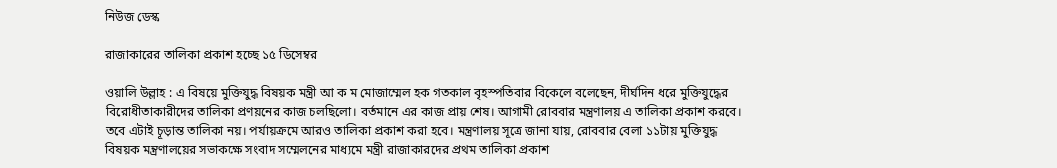নিউজ ডেস্ক

রাজাকারের তালিকা প্রকাশ হচ্ছে ১৫ ডিসেম্বর

ওয়ালি উল্লাহ : এ বিষয়ে মুক্তিযুদ্ধ বিষয়ক মন্ত্রী আ ক ম মোজাম্মেল হক গতকাল বৃহস্পতিবার বিকেলে বলেছেন, দীর্ঘদিন ধরে মুক্তিযুদ্ধের বিরোধীতাকারীদের তালিকা প্রণয়নের কাজ চলছিলো। বর্তমানে এর কাজ প্রায় শেষ। আগামী রোববার মন্ত্রণালয় এ তালিকা প্রকাশ করবে। তবে এটাই চূড়ান্ত তালিকা নয়। পর্যায়ক্রমে আরও তালিকা প্রকাশ করা হবে। মন্ত্রণালয় সূত্রে জানা যায়, রোববার বেলা ১১টায় মুক্তিযুদ্ধ বিষয়ক মন্ত্রণালয়ের সভাকক্ষে সংবাদ সম্মেলনের মাধ্যমে মন্ত্রী রাজাকারদের প্রথম তালিকা প্রকাশ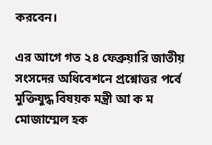করবেন।

এর আগে গত ২৪ ফেব্রুয়ারি জাতীয় সংসদের অধিবেশনে প্রশ্নোত্তর পর্বে মুক্তিযুদ্ধ বিষয়ক মন্ত্রী আ ক ম মোজাম্মেল হক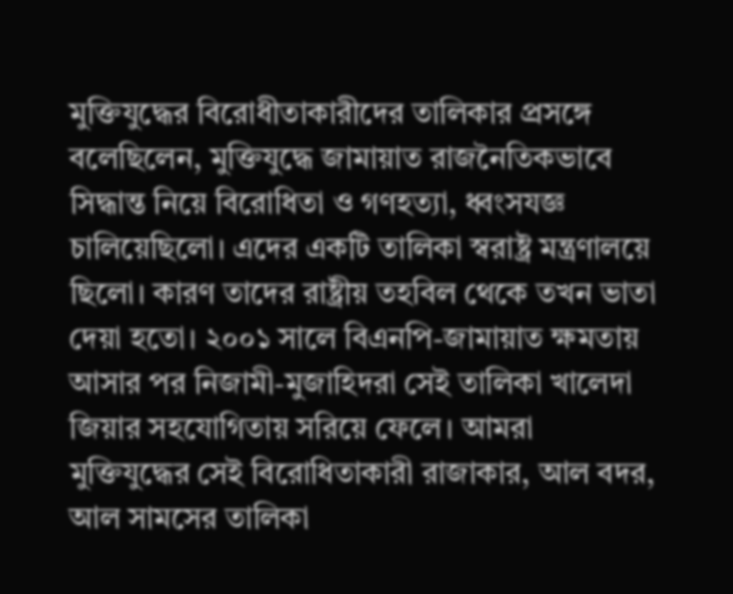মুক্তিযুদ্ধের বিরোধীতাকারীদের তালিকার প্রসঙ্গে বলেছিলেন, মুক্তিযুদ্ধে জামায়াত রাজনৈতিকভাবে সিদ্ধান্ত নিয়ে বিরোধিতা ও গণহত্যা, ধ্বংসযজ্ঞ চালিয়েছিলো। এদের একটি তালিকা স্বরাষ্ট্র মন্ত্রণালয়ে ছিলো। কারণ তাদের রাষ্ট্রীয় তহবিল থেকে তখন ভাতা দেয়া হতো। ২০০১ সালে বিএনপি-জামায়াত ক্ষমতায় আসার পর নিজামী-মুজাহিদরা সেই তালিকা খালেদা জিয়ার সহযোগিতায় সরিয়ে ফেলে। আমরা মুক্তিযুদ্ধের সেই বিরোধিতাকারী রাজাকার, আল বদর, আল সামসের তালিকা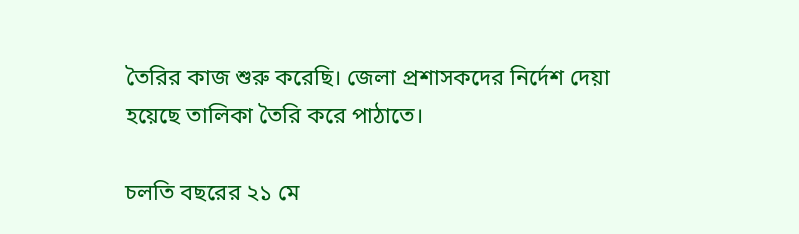তৈরির কাজ শুরু করেছি। জেলা প্রশাসকদের নির্দেশ দেয়া হয়েছে তালিকা তৈরি করে পাঠাতে।

চলতি বছরের ২১ মে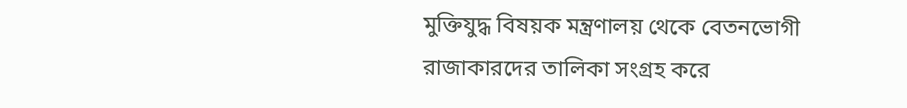মুক্তিযুদ্ধ বিষয়ক মন্ত্রণালয় থেকে বেতনভোগী রাজাকারদের তালিকা সংগ্রহ করে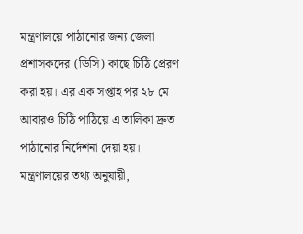মন্ত্রণালয়ে পাঠানোর জন্য জেলা প্রশাসকদের (ডিসি) কাছে চিঠি প্রেরণ করা হয়। এর এক সপ্তাহ পর ২৮ মে আবারও চিঠি পাঠিয়ে এ তালিকা দ্রুত পাঠানোর নির্দেশনা দেয়া হয়। মন্ত্রণালয়ের তথ্য অনুযায়ী,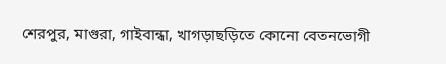শেরপুর, মাগুরা, গাইবান্ধা, খাগড়াছড়িতে কোনো বেতনভোগী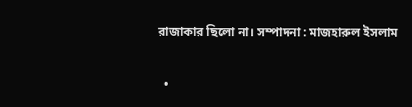রাজাকার ছিলো না। সম্পাদনা : মাজহারুল ইসলাম

  •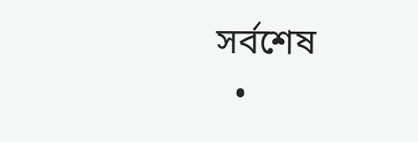সর্বশেষ
  •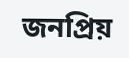জনপ্রিয়